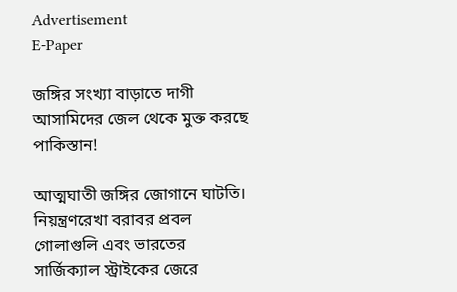Advertisement
E-Paper

জঙ্গির সংখ্যা বাড়াতে দাগী আসামিদের জেল থেকে মুক্ত করছে পাকিস্তান!

আত্মঘাতী জঙ্গির জোগানে ঘাটতি। নিয়ন্ত্রণরেখা বরাবর প্রবল গোলাগুলি এবং ভারতের সার্জিক্যাল স্ট্রাইকের জেরে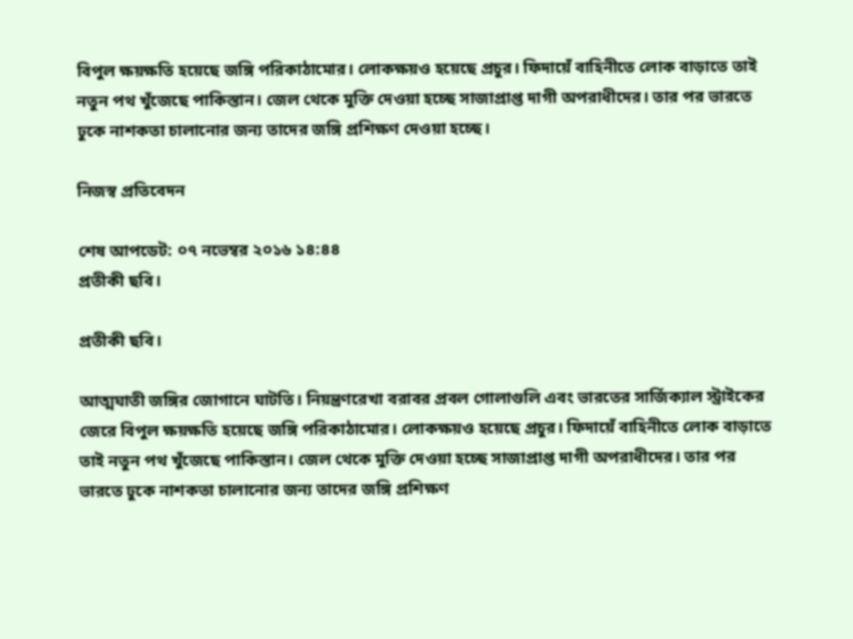বিপুল ক্ষয়ক্ষতি হয়েছে জঙ্গি পরিকাঠামোর। লোকক্ষয়ও হয়েছে প্রচুর। ফিদায়েঁ বাহিনীতে লোক বাড়াতে তাই নতুন পথ খুঁজেছে পাকিস্তান। জেল থেকে মুক্তি দেওয়া হচ্ছে সাজাপ্রাপ্ত দাগী অপরাধীদের। তার পর ভারতে ঢুকে নাশকতা চালানোর জন্য তাদের জঙ্গি প্রশিক্ষণ দেওয়া হচ্ছে।

নিজস্ব প্রতিবেদন

শেষ আপডেট: ০৭ নভেম্বর ২০১৬ ১৪:৪৪
প্রতীকী ছবি।

প্রতীকী ছবি।

আত্মঘাতী জঙ্গির জোগানে ঘাটতি। নিয়ন্ত্রণরেখা বরাবর প্রবল গোলাগুলি এবং ভারতের সার্জিক্যাল স্ট্রাইকের জেরে বিপুল ক্ষয়ক্ষতি হয়েছে জঙ্গি পরিকাঠামোর। লোকক্ষয়ও হয়েছে প্রচুর। ফিদায়েঁ বাহিনীতে লোক বাড়াতে তাই নতুন পথ খুঁজেছে পাকিস্তান। জেল থেকে মুক্তি দেওয়া হচ্ছে সাজাপ্রাপ্ত দাগী অপরাধীদের। তার পর ভারতে ঢুকে নাশকতা চালানোর জন্য তাদের জঙ্গি প্রশিক্ষণ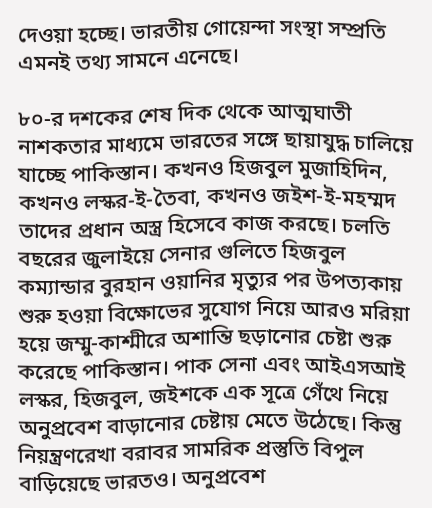দেওয়া হচ্ছে। ভারতীয় গোয়েন্দা সংস্থা সম্প্রতি এমনই তথ্য সামনে এনেছে।

৮০-র দশকের শেষ দিক থেকে আত্মঘাতী নাশকতার মাধ্যমে ভারতের সঙ্গে ছায়াযুদ্ধ চালিয়ে যাচ্ছে পাকিস্তান। কখনও হিজবুল মুজাহিদিন, কখনও লস্কর-ই-তৈবা, কখনও জইশ-ই-মহম্মদ তাদের প্রধান অস্ত্র হিসেবে কাজ করছে। চলতি বছরের জুলাইয়ে সেনার গুলিতে হিজবুল কম্যান্ডার বুরহান ওয়ানির মৃত্যুর পর উপত্যকায় শুরু হওয়া বিক্ষোভের সুযোগ নিয়ে আরও মরিয়া হয়ে জম্মু-কাশ্মীরে অশান্তি ছড়ানোর চেষ্টা শুরু করেছে পাকিস্তান। পাক সেনা এবং আইএসআই লস্কর, হিজবুল, জইশকে এক সূত্রে গেঁথে নিয়ে অনুপ্রবেশ বাড়ানোর চেষ্টায় মেতে উঠেছে। কিন্তু নিয়ন্ত্রণরেখা বরাবর সামরিক প্রস্তুতি বিপুল বাড়িয়েছে ভারতও। অনুপ্রবেশ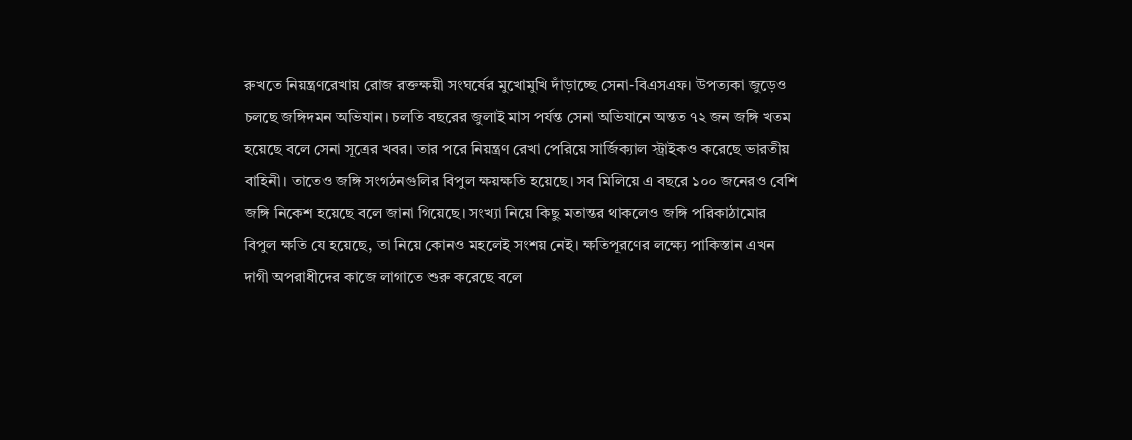রুখতে নিয়ন্ত্রণরেখায় রোজ রক্তক্ষয়ী সংঘর্ষের মুখোমুখি দাঁড়াচ্ছে সেনা-বিএসএফ। উপত্যকা জুড়েও চলছে জঙ্গিদমন অভিযান। চলতি বছরের জুলাই মাস পর্যন্ত সেনা অভিযানে অন্তত ৭২ জন জঙ্গি খতম হয়েছে বলে সেনা সূত্রের খবর। তার পরে নিয়ন্ত্রণ রেখা পেরিয়ে সার্জিক্যাল স্ট্রাইকও করেছে ভারতীয় বাহিনী। তাতেও জঙ্গি সংগঠনগুলির বিপুল ক্ষয়ক্ষতি হয়েছে। সব মিলিয়ে এ বছরে ১০০ জনেরও বেশি জঙ্গি নিকেশ হয়েছে বলে জানা গিয়েছে। সংখ্যা নিয়ে কিছু মতান্তর থাকলেও জঙ্গি পরিকাঠামোর বিপুল ক্ষতি যে হয়েছে, তা নিয়ে কোনও মহলেই সংশয় নেই। ক্ষতিপূরণের লক্ষ্যে পাকিস্তান এখন দাগী অপরাধীদের কাজে লাগাতে শুরু করেছে বলে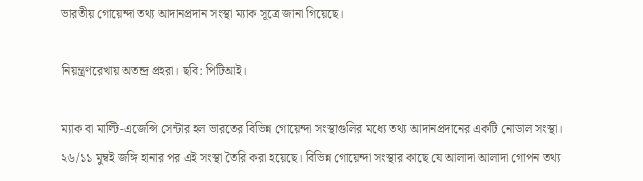ভারতীয় গোয়েন্দা তথ্য আদানপ্রদান সংস্থা ম্যাক সূত্রে জানা গিয়েছে।

নিয়ন্ত্রণরেখায় অতন্দ্র প্রহরা। ছবি: পিটিআই।

ম্যাক বা মাল্টি-এজেন্সি সেন্টার হল ভারতের বিভিন্ন গোয়েন্দা সংস্থাগুলির মধ্যে তথ্য আদানপ্রদানের একটি নোডাল সংস্থা। ২৬/১১ মুম্বই জঙ্গি হানার পর এই সংস্থা তৈরি করা হয়েছে। বিভিন্ন গোয়েন্দা সংস্থার কাছে যে আলাদা আলাদা গোপন তথ্য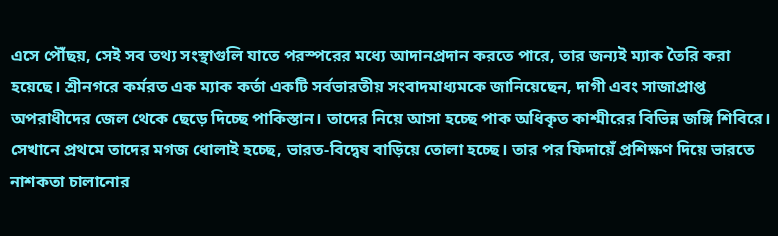এসে পৌঁছয়, সেই সব তথ্য সংস্থাগুলি যাতে পরস্পরের মধ্যে আদানপ্রদান করতে পারে, তার জন্যই ম্যাক তৈরি করা হয়েছে। শ্রীনগরে কর্মরত এক ম্যাক কর্তা একটি সর্বভারতীয় সংবাদমাধ্যমকে জানিয়েছেন, দাগী এবং সাজাপ্রাপ্ত অপরাধীদের জেল থেকে ছেড়ে দিচ্ছে পাকিস্তান। তাদের নিয়ে আসা হচ্ছে পাক অধিকৃত কাশ্মীরের বিভিন্ন জঙ্গি শিবিরে। সেখানে প্রথমে তাদের মগজ ধোলাই হচ্ছে, ভারত-বিদ্বেষ বাড়িয়ে তোলা হচ্ছে। তার পর ফিদায়েঁ প্রশিক্ষণ দিয়ে ভারতে নাশকতা চালানোর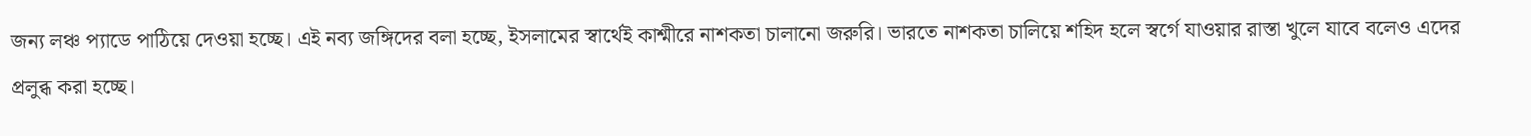জন্য লঞ্চ প্যাডে পাঠিয়ে দেওয়া হচ্ছে। এই নব্য জঙ্গিদের বলা হচ্ছে, ইসলামের স্বার্থেই কাশ্মীরে নাশকতা চালানো জরুরি। ভারতে নাশকতা চালিয়ে শহিদ হলে স্বর্গে যাওয়ার রাস্তা খুলে যাবে বলেও এদের প্রলুব্ধ করা হচ্ছে।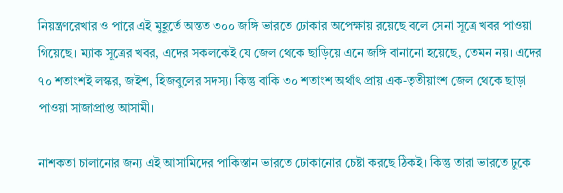নিয়ন্ত্রণরেখার ও পারে এই মুহূর্তে অন্তত ৩০০ জঙ্গি ভারতে ঢোকার অপেক্ষায় রয়েছে বলে সেনা সূত্রে খবর পাওয়া গিয়েছে। ম্যাক সূত্রের খবর, এদের সকলকেই যে জেল থেকে ছাড়িয়ে এনে জঙ্গি বানানো হয়েছে, তেমন নয়। এদের ৭০ শতাংশই লস্কর, জইশ, হিজবুলের সদস্য। কিন্তু বাকি ৩০ শতাংশ অর্থাৎ প্রায় এক-তৃতীয়াংশ জেল থেকে ছাড়া পাওয়া সাজাপ্রাপ্ত আসামী।

নাশকতা চালানোর জন্য এই আসামিদের পাকিস্তান ভারতে ঢোকানোর চেষ্টা করছে ঠিকই। কিন্তু তারা ভারতে ঢুকে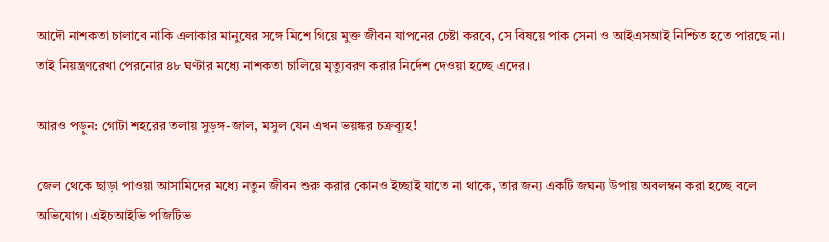আদৌ নাশকতা চালাবে নাকি এলাকার মানুষের সঙ্গে মিশে গিয়ে মুক্ত জীবন যাপনের চেষ্টা করবে, সে বিষয়ে পাক সেনা ও আইএসআই নিশ্চিত হতে পারছে না। তাই নিয়ন্ত্রণরেখা পেরনোর ৪৮ ঘণ্টার মধ্যে নাশকতা চালিয়ে মৃত্যুবরণ করার নির্দেশ দেওয়া হচ্ছে এদের।

আরও পড়ুন: গোটা শহরের তলায় সুড়ঙ্গ-জাল, মসুল যেন এখন ভয়ঙ্কর চক্রব্যূহ!

জেল থেকে ছাড়া পাওয়া আসামিদের মধ্যে নতুন জীবন শুরু করার কোনও ইচ্ছাই যাতে না থাকে, তার জন্য একটি জঘন্য উপায় অবলম্বন করা হচ্ছে বলে অভিযোগ। এইচআইভি পজিটিভ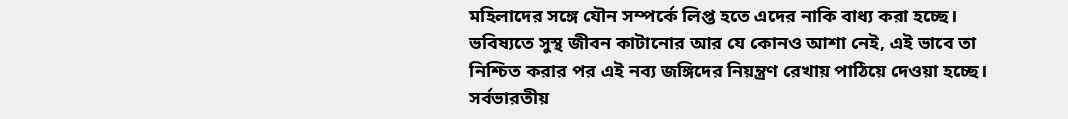মহিলাদের সঙ্গে যৌন সম্পর্কে লিপ্ত হতে এদের নাকি বাধ্য করা হচ্ছে। ভবিষ্যতে সুস্থ জীবন কাটানোর আর যে কোনও আশা নেই, এই ভাবে তা নিশ্চিত করার পর এই নব্য জঙ্গিদের নিয়ন্ত্রণ রেখায় পাঠিয়ে দেওয়া হচ্ছে। সর্বভারতীয়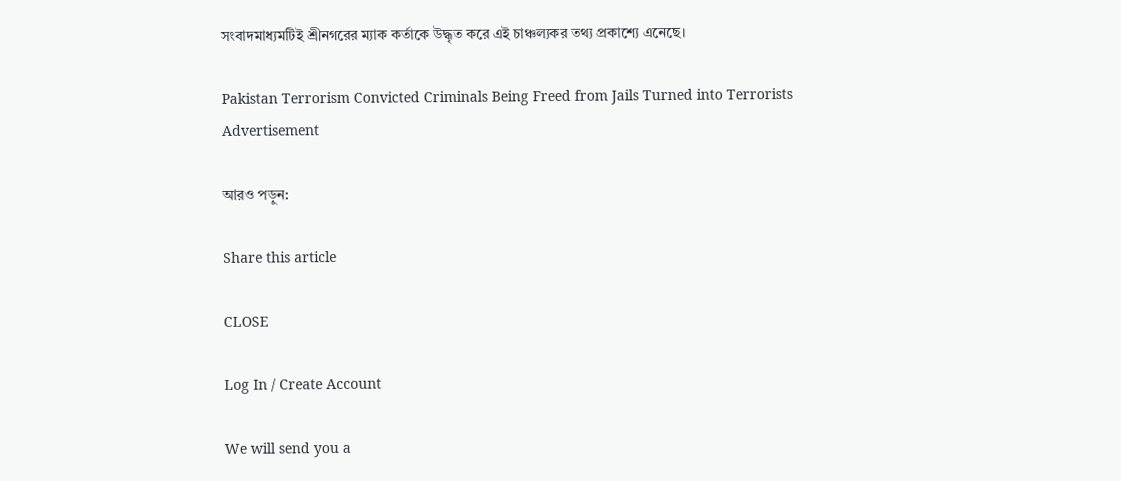সংবাদমাধ্যমটিই শ্রীনগরের ম্যাক কর্তাকে উদ্ধৃত করে এই চাঞ্চল্যকর তথ্য প্রকাশ্যে এনেছে।

Pakistan Terrorism Convicted Criminals Being Freed from Jails Turned into Terrorists
Advertisement

আরও পড়ুন:

Share this article

CLOSE

Log In / Create Account

We will send you a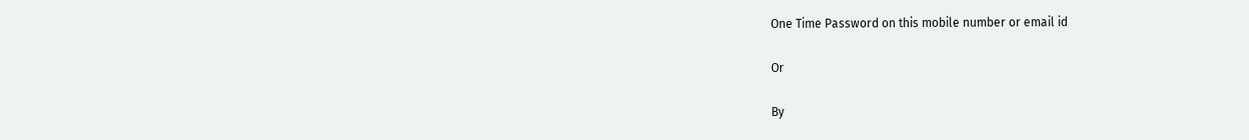One Time Password on this mobile number or email id

Or

By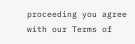proceeding you agree with our Terms of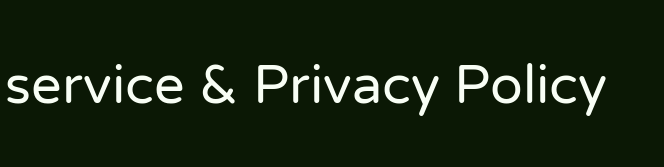service & Privacy Policy